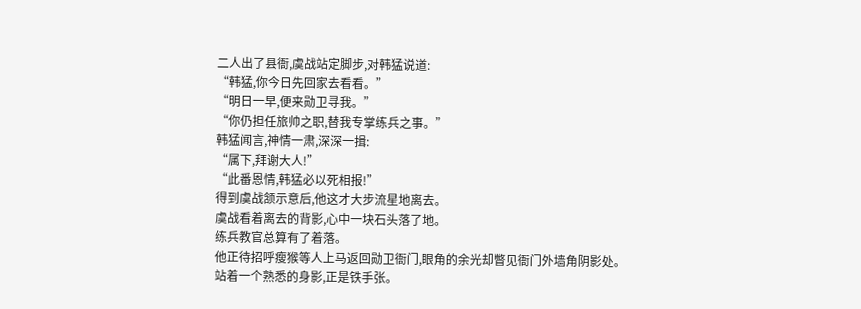二人出了县衙,虞战站定脚步,对韩猛说道:
“韩猛,你今日先回家去看看。”
“明日一早,便来勋卫寻我。”
“你仍担任旅帅之职,替我专掌练兵之事。”
韩猛闻言,神情一肃,深深一揖:
“属下,拜谢大人!”
“此番恩情,韩猛必以死相报!”
得到虞战颔示意后,他这才大步流星地离去。
虞战看着离去的背影,心中一块石头落了地。
练兵教官总算有了着落。
他正待招呼瘦猴等人上马返回勋卫衙门,眼角的余光却瞥见衙门外墙角阴影处。
站着一个熟悉的身影,正是铁手张。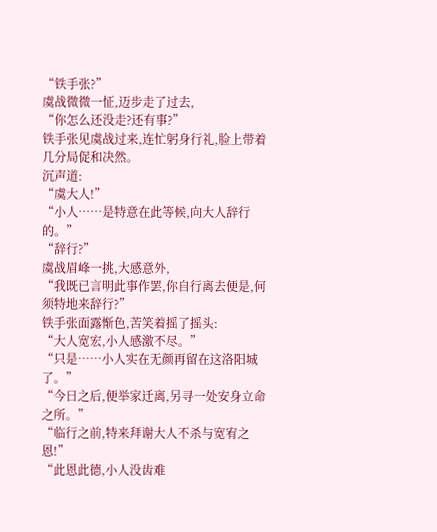“铁手张?”
虞战微微一怔,迈步走了过去,
“你怎么还没走?还有事?”
铁手张见虞战过来,连忙躬身行礼,脸上带着几分局促和决然。
沉声道:
“虞大人!”
“小人……是特意在此等候,向大人辞行的。”
“辞行?”
虞战眉峰一挑,大感意外,
“我既已言明此事作罢,你自行离去便是,何须特地来辞行?”
铁手张面露惭色,苦笑着摇了摇头:
“大人宽宏,小人感激不尽。”
“只是……小人实在无颜再留在这洛阳城了。”
“今日之后,便举家迁离,另寻一处安身立命之所。”
“临行之前,特来拜谢大人不杀与宽宥之恩!”
“此恩此德,小人没齿难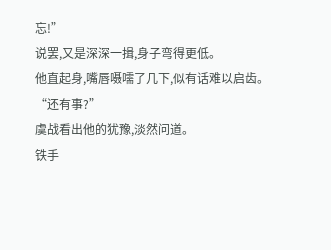忘!”
说罢,又是深深一揖,身子弯得更低。
他直起身,嘴唇嗫嚅了几下,似有话难以启齿。
“还有事?”
虞战看出他的犹豫,淡然问道。
铁手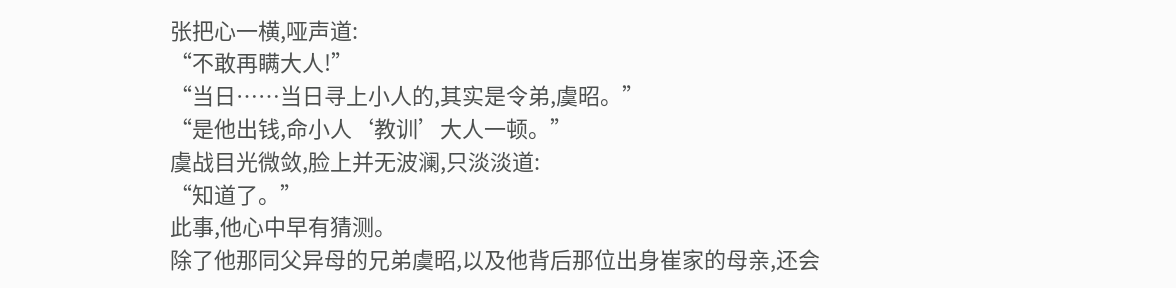张把心一横,哑声道:
“不敢再瞒大人!”
“当日……当日寻上小人的,其实是令弟,虞昭。”
“是他出钱,命小人‘教训’大人一顿。”
虞战目光微敛,脸上并无波澜,只淡淡道:
“知道了。”
此事,他心中早有猜测。
除了他那同父异母的兄弟虞昭,以及他背后那位出身崔家的母亲,还会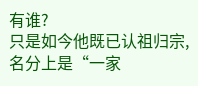有谁?
只是如今他既已认祖归宗,名分上是“一家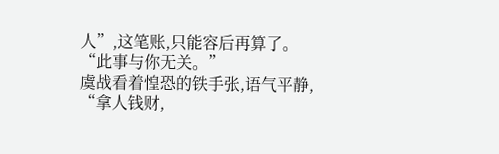人”,这笔账,只能容后再算了。
“此事与你无关。”
虞战看着惶恐的铁手张,语气平静,
“拿人钱财,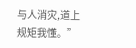与人消灾,道上规矩我懂。”